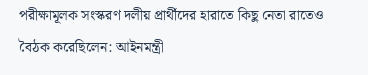পরীক্ষামূলক সংস্করণ দলীয় প্রার্থীদের হারাতে কিছু নেতা রাতেও বৈঠক করেছিলেন: আইনমন্ত্রী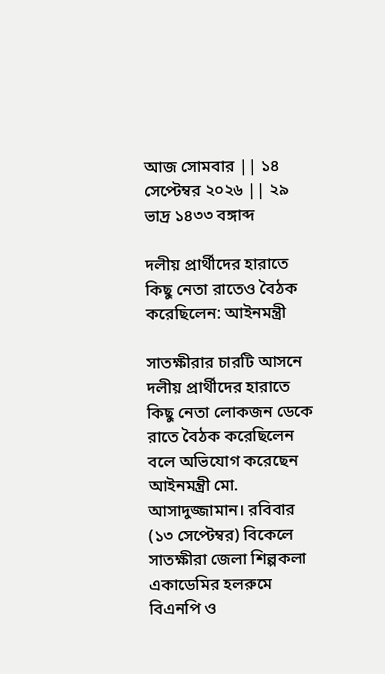আজ সোমবার || ১৪ সেপ্টেম্বর ২০২৬ || ২৯ ভাদ্র ১৪৩৩ বঙ্গাব্দ

দলীয় প্রার্থীদের হারাতে কিছু নেতা রাতেও বৈঠক করেছিলেন: আইনমন্ত্রী

সাতক্ষীরার চারটি আসনে দলীয় প্রার্থীদের হারাতে কিছু নেতা লোকজন ডেকে রাতে বৈঠক করেছিলেন বলে অভিযোগ করেছেন আইনমন্ত্রী মো. আসাদুজ্জামান। রবিবার (১৩ সেপ্টেম্বর) বিকেলে সাতক্ষীরা জেলা শিল্পকলা একাডেমির হলরুমে বিএনপি ও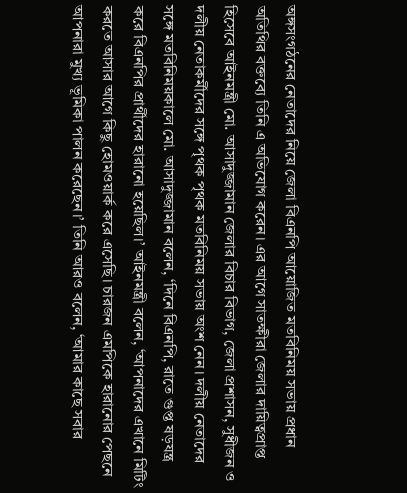অঙ্গসংগঠনের নেতাদের নিয়ে জেলা বিএনপি আয়োজিত মতবিনিময় সভায় প্রধান অতিথির বক্তব্যে তিনি এ অভিযোগ করেন। এর আগে সাতক্ষীরা জেলার দায়িত্বপ্রাপ্ত হিসেবে আইনমন্ত্রী মো. আসাদুজ্জামান জেলার বিচার বিভাগ, জেলা প্রশাসন, সুধীজন ও দলীয় নেতাকর্মীদের সঙ্গে পৃথক পৃথক মতবিনিময় সভায় অংশ নেন। দলীয় নেতাদের সঙ্গে মতবিনিময়কালে মো. আসাদুজ্জামান বলেন, ‘দিনে বিএনপি, রাতে গুপ্ত ষড়যন্ত্র করে বিএনপির প্রার্থীদের হারানো হয়েছিল।’ আইনমন্ত্রী বলেন, ‘আপনাদের এখানে মিটিং করতে আসার আগে কিছু হোমওয়ার্ক করে এসেছি। চারজন এমপিকে হারানোর পেছনে আপনারা মুখ্য ভূমিকা পালন করেছেন।’ তিনি আরও বলেন, ‘আমার কাছে সবার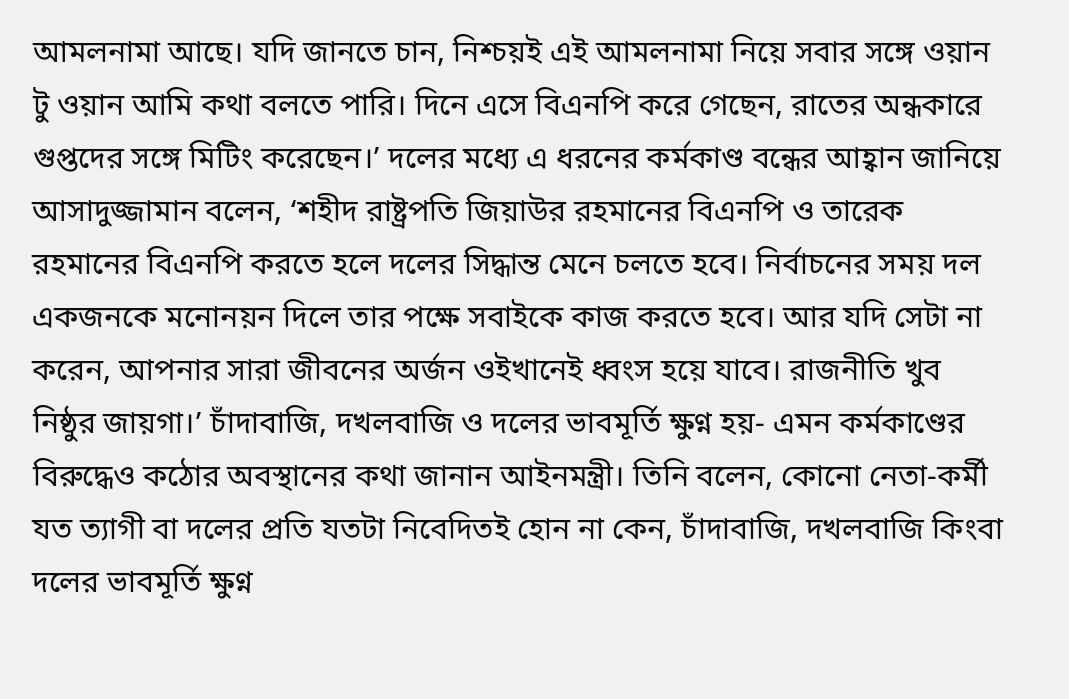আমলনামা আছে। যদি জানতে চান, নিশ্চয়ই এই আমলনামা নিয়ে সবার সঙ্গে ওয়ান টু ওয়ান আমি কথা বলতে পারি। দিনে এসে বিএনপি করে গেছেন, রাতের অন্ধকারে গুপ্তদের সঙ্গে মিটিং করেছেন।’ দলের মধ্যে এ ধরনের কর্মকাণ্ড বন্ধের আহ্বান জানিয়ে আসাদুজ্জামান বলেন, ‘শহীদ রাষ্ট্রপতি জিয়াউর রহমানের বিএনপি ও তারেক রহমানের বিএনপি করতে হলে দলের সিদ্ধান্ত মেনে চলতে হবে। নির্বাচনের সময় দল একজনকে মনোনয়ন দিলে তার পক্ষে সবাইকে কাজ করতে হবে। আর যদি সেটা না করেন, আপনার সারা জীবনের অর্জন ওইখানেই ধ্বংস হয়ে যাবে। রাজনীতি খুব নিষ্ঠুর জায়গা।’ চাঁদাবাজি, দখলবাজি ও দলের ভাবমূর্তি ক্ষুণ্ন হয়- এমন কর্মকাণ্ডের বিরুদ্ধেও কঠোর অবস্থানের কথা জানান আইনমন্ত্রী। তিনি বলেন, কোনো নেতা-কর্মী যত ত্যাগী বা দলের প্রতি যতটা নিবেদিতই হোন না কেন, চাঁদাবাজি, দখলবাজি কিংবা দলের ভাবমূর্তি ক্ষুণ্ন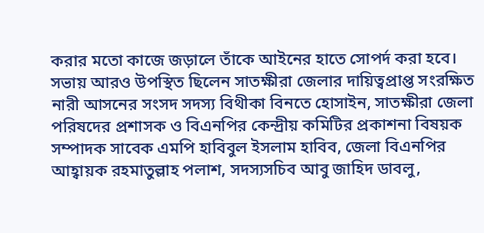করার মতো কাজে জড়ালে তাঁকে আইনের হাতে সোপর্দ করা হবে। সভায় আরও উপস্থিত ছিলেন সাতক্ষীরা জেলার দায়িত্বপ্রাপ্ত সংরক্ষিত নারী আসনের সংসদ সদস্য বিথীকা বিনতে হোসাইন, সাতক্ষীরা জেলা পরিষদের প্রশাসক ও বিএনপির কেন্দ্রীয় কমিটির প্রকাশনা বিষয়ক সম্পাদক সাবেক এমপি হাবিবুল ইসলাম হাবিব, জেলা বিএনপির আহ্বায়ক রহমাতুল্লাহ পলাশ, সদস্যসচিব আবু জাহিদ ডাবলু,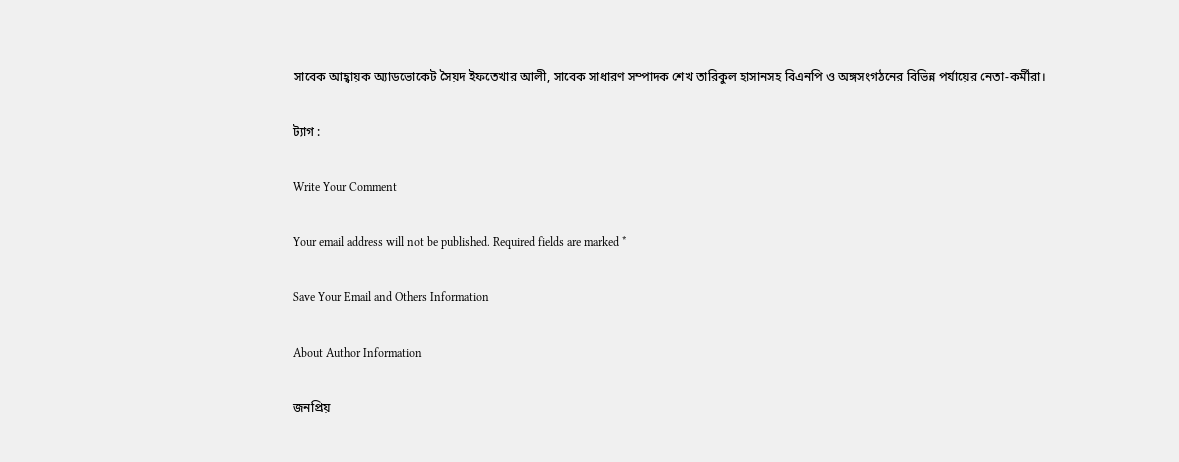সাবেক আহ্বায়ক অ্যাডভোকেট সৈয়দ ইফতেখার আলী, সাবেক সাধারণ সম্পাদক শেখ তারিকুল হাসানসহ বিএনপি ও অঙ্গসংগঠনের বিভিন্ন পর্যায়ের নেতা-কর্মীরা।

ট্যাগ :

Write Your Comment

Your email address will not be published. Required fields are marked *

Save Your Email and Others Information

About Author Information

জনপ্রিয়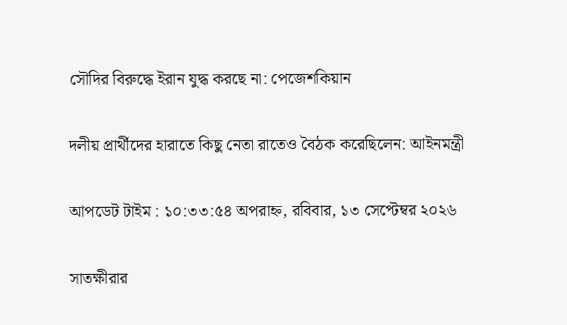সৌদির বিরুদ্ধে ইরান যুদ্ধ করছে না: পেজেশকিয়ান

দলীয় প্রার্থীদের হারাতে কিছু নেতা রাতেও বৈঠক করেছিলেন: আইনমন্ত্রী

আপডেট টাইম : ১০:৩৩:৫৪ অপরাহ্ন, রবিবার, ১৩ সেপ্টেম্বর ২০২৬

সাতক্ষীরার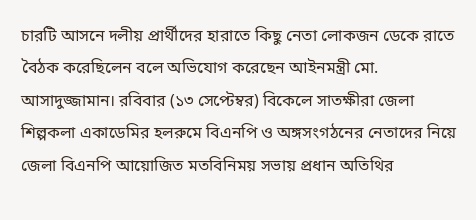চারটি আসনে দলীয় প্রার্থীদের হারাতে কিছু নেতা লোকজন ডেকে রাতে বৈঠক করেছিলেন বলে অভিযোগ করেছেন আইনমন্ত্রী মো. আসাদুজ্জামান। রবিবার (১৩ সেপ্টেম্বর) বিকেলে সাতক্ষীরা জেলা শিল্পকলা একাডেমির হলরুমে বিএনপি ও অঙ্গসংগঠনের নেতাদের নিয়ে জেলা বিএনপি আয়োজিত মতবিনিময় সভায় প্রধান অতিথির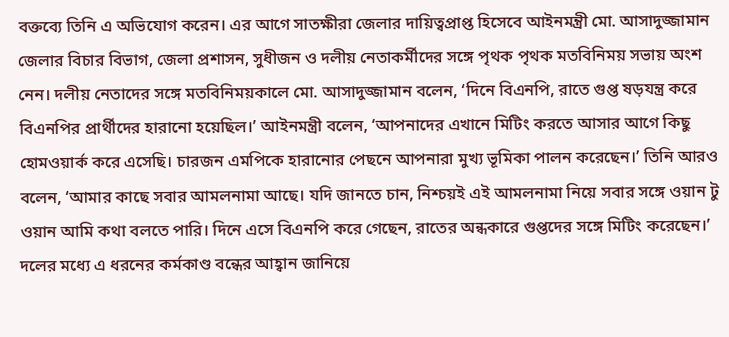বক্তব্যে তিনি এ অভিযোগ করেন। এর আগে সাতক্ষীরা জেলার দায়িত্বপ্রাপ্ত হিসেবে আইনমন্ত্রী মো. আসাদুজ্জামান জেলার বিচার বিভাগ, জেলা প্রশাসন, সুধীজন ও দলীয় নেতাকর্মীদের সঙ্গে পৃথক পৃথক মতবিনিময় সভায় অংশ নেন। দলীয় নেতাদের সঙ্গে মতবিনিময়কালে মো. আসাদুজ্জামান বলেন, ‘দিনে বিএনপি, রাতে গুপ্ত ষড়যন্ত্র করে বিএনপির প্রার্থীদের হারানো হয়েছিল।’ আইনমন্ত্রী বলেন, ‘আপনাদের এখানে মিটিং করতে আসার আগে কিছু হোমওয়ার্ক করে এসেছি। চারজন এমপিকে হারানোর পেছনে আপনারা মুখ্য ভূমিকা পালন করেছেন।’ তিনি আরও বলেন, ‘আমার কাছে সবার আমলনামা আছে। যদি জানতে চান, নিশ্চয়ই এই আমলনামা নিয়ে সবার সঙ্গে ওয়ান টু ওয়ান আমি কথা বলতে পারি। দিনে এসে বিএনপি করে গেছেন, রাতের অন্ধকারে গুপ্তদের সঙ্গে মিটিং করেছেন।’ দলের মধ্যে এ ধরনের কর্মকাণ্ড বন্ধের আহ্বান জানিয়ে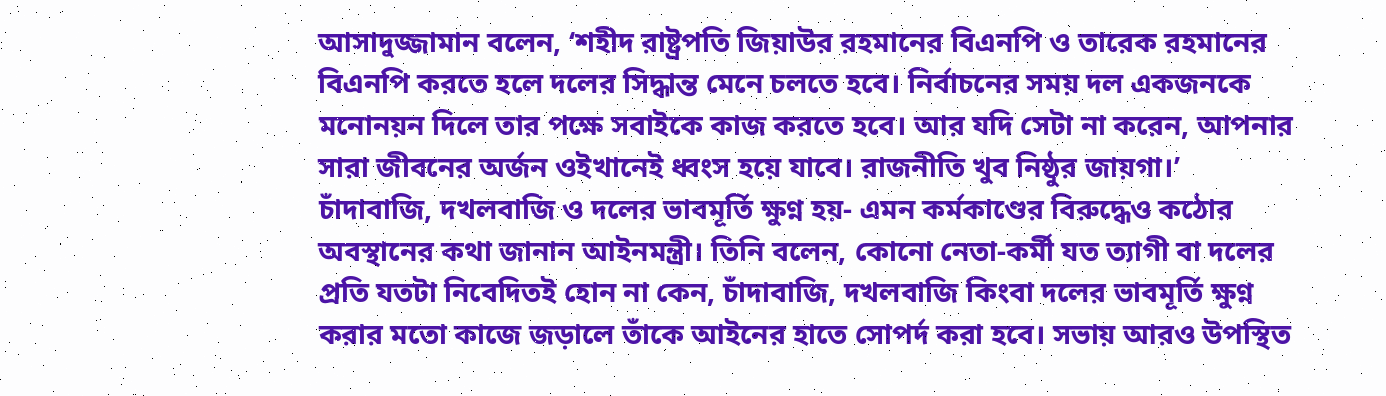আসাদুজ্জামান বলেন, ‘শহীদ রাষ্ট্রপতি জিয়াউর রহমানের বিএনপি ও তারেক রহমানের বিএনপি করতে হলে দলের সিদ্ধান্ত মেনে চলতে হবে। নির্বাচনের সময় দল একজনকে মনোনয়ন দিলে তার পক্ষে সবাইকে কাজ করতে হবে। আর যদি সেটা না করেন, আপনার সারা জীবনের অর্জন ওইখানেই ধ্বংস হয়ে যাবে। রাজনীতি খুব নিষ্ঠুর জায়গা।’ চাঁদাবাজি, দখলবাজি ও দলের ভাবমূর্তি ক্ষুণ্ন হয়- এমন কর্মকাণ্ডের বিরুদ্ধেও কঠোর অবস্থানের কথা জানান আইনমন্ত্রী। তিনি বলেন, কোনো নেতা-কর্মী যত ত্যাগী বা দলের প্রতি যতটা নিবেদিতই হোন না কেন, চাঁদাবাজি, দখলবাজি কিংবা দলের ভাবমূর্তি ক্ষুণ্ন করার মতো কাজে জড়ালে তাঁকে আইনের হাতে সোপর্দ করা হবে। সভায় আরও উপস্থিত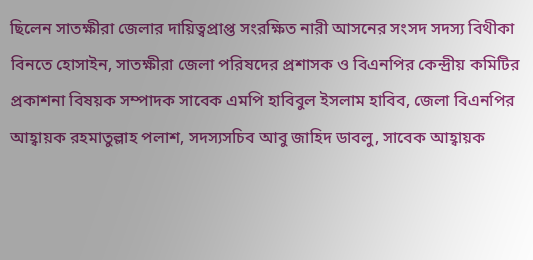ছিলেন সাতক্ষীরা জেলার দায়িত্বপ্রাপ্ত সংরক্ষিত নারী আসনের সংসদ সদস্য বিথীকা বিনতে হোসাইন, সাতক্ষীরা জেলা পরিষদের প্রশাসক ও বিএনপির কেন্দ্রীয় কমিটির প্রকাশনা বিষয়ক সম্পাদক সাবেক এমপি হাবিবুল ইসলাম হাবিব, জেলা বিএনপির আহ্বায়ক রহমাতুল্লাহ পলাশ, সদস্যসচিব আবু জাহিদ ডাবলু, সাবেক আহ্বায়ক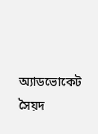অ্যাডভোকেট সৈয়দ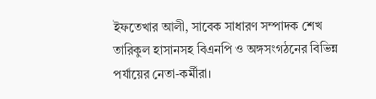ইফতেখার আলী, সাবেক সাধারণ সম্পাদক শেখ তারিকুল হাসানসহ বিএনপি ও অঙ্গসংগঠনের বিভিন্ন পর্যায়ের নেতা-কর্মীরা।